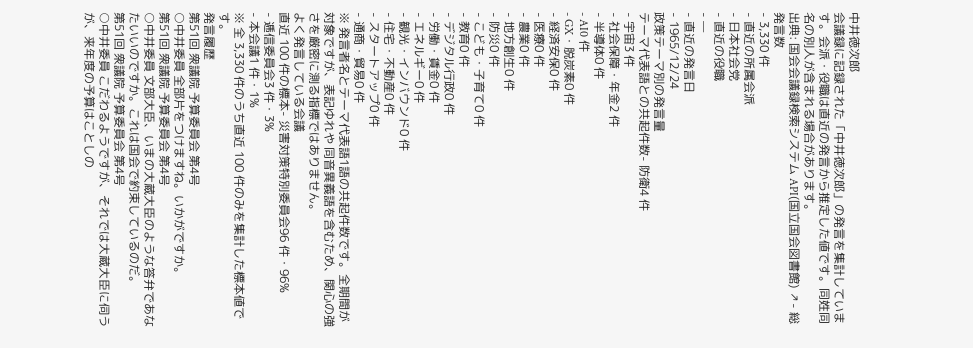中井徳次郎
会議録に記録された「中井徳次郎」の発言を集計しています。会派・役職は直近の発言から推定した値です。同姓同名の別人が含まれる場合があります。
出典: 国会会議録検索システム API(国立国会図書館) ↗- 総発言数
- 3,330 件
- 直近の所属会派
- 日本社会党
- 直近の役職
- —
- 直近の発言日
- 1965/12/24
政策テーマ別の発言量
テーマ代表語との共起件数- 防衛4 件
- 宇宙3 件
- 社会保障・年金2 件
- 半導体0 件
- AI0 件
- GX・脱炭素0 件
- 経済安保0 件
- 医療0 件
- 農業0 件
- 地方創生0 件
- 防災0 件
- こども・子育て0 件
- 教育0 件
- デジタル行政0 件
- 労働・賃金0 件
- エネルギー0 件
- 観光・インバウンド0 件
- 住宅・不動産0 件
- スタートアップ0 件
- 通商・貿易0 件
※ 発言者名とテーマ代表語1語の共起件数です。全期間が対象ですが、表記ゆれや 同音異義語を含むため、関心の強さを厳密に測る指標ではありません。
よく発言している会議
直近 100 件の標本- 災害対策特別委員会96 件・96%
- 逓信委員会3 件・3%
- 本会議1 件・1%
※ 全 3,330 件のうち直近 100 件のみを集計した標本値です。
発言履歴
第51回 衆議院 予算委員会 第4号
○中井委員 全部片をつけますね。いかがですか。
第51回 衆議院 予算委員会 第4号
○中井委員 文部大臣、いまの大蔵大臣のような答弁であなたいいのですか。これは国会で約束しているのだ。
第51回 衆議院 予算委員会 第4号
○中井委員 こだわるようですが、それでは大蔵大臣に伺うが、来年度の予算はことしの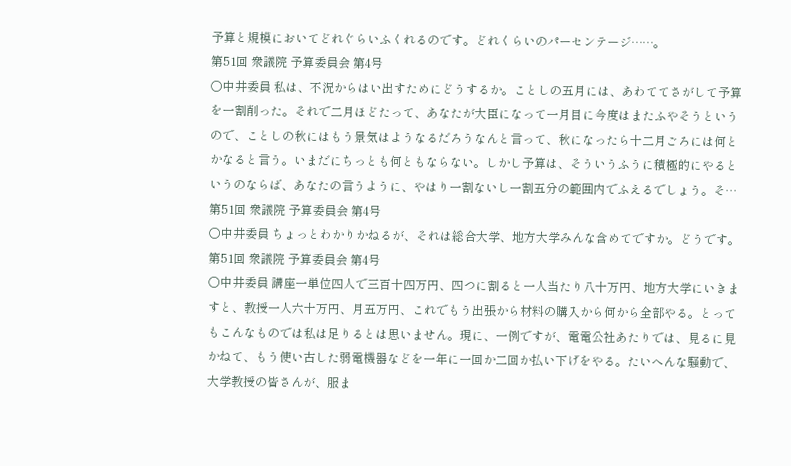予算と規模においてどれぐらいふくれるのです。どれくらいのパーセンテージ……。
第51回 衆議院 予算委員会 第4号
○中井委員 私は、不況からはい出すためにどうするか。ことしの五月には、あわててさがして予算を一割削った。それで二月ほどたって、あなたが大臣になって一月目に今度はまたふやそうというので、ことしの秋にはもう景気はようなるだろうなんと言って、秋になったら十二月ごろには何とかなると言う。いまだにちっとも何ともならない。しかし予算は、そういうふうに積極的にやるというのならば、あなたの言うように、やはり一割ないし一割五分の範囲内でふえるでしょう。そ…
第51回 衆議院 予算委員会 第4号
○中井委員 ちょっとわかりかねるが、それは総合大学、地方大学みんな含めてですか。どうです。
第51回 衆議院 予算委員会 第4号
○中井委員 講座一単位四人で三百十四万円、四つに割ると一人当たり八十万円、地方大学にいきますと、教授一人六十万円、月五万円、これでもう出張から材料の購入から何から全部やる。とってもこんなものでは私は足りるとは思いません。現に、一例ですが、電電公社あたりでは、見るに見かねて、もう使い古した弱電機器などを一年に一回か二回か払い下げをやる。たいへんな騒動で、大学教授の皆さんが、服ま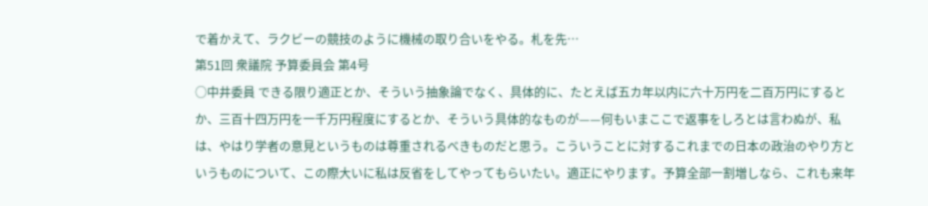で着かえて、ラクビーの競技のように機械の取り合いをやる。札を先…
第51回 衆議院 予算委員会 第4号
○中井委員 できる限り適正とか、そういう抽象論でなく、具体的に、たとえば五カ年以内に六十万円を二百万円にするとか、三百十四万円を一千万円程度にするとか、そういう具体的なものが——何もいまここで返事をしろとは言わぬが、私は、やはり学者の意見というものは尊重されるべきものだと思う。こういうことに対するこれまでの日本の政治のやり方というものについて、この際大いに私は反省をしてやってもらいたい。適正にやります。予算全部一割増しなら、これも来年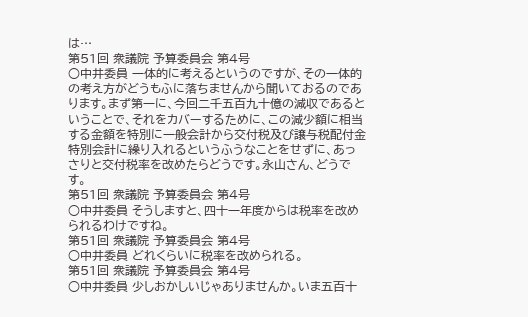は…
第51回 衆議院 予算委員会 第4号
○中井委員 一体的に考えるというのですが、その一体的の考え方がどうもふに落ちませんから聞いておるのであります。まず第一に、今回二千五百九十億の減収であるということで、それをカバーするために、この減少額に相当する金額を特別に一般会計から交付税及び譲与税配付金特別会計に繰り入れるというふうなことをせずに、あっさりと交付税率を改めたらどうです。永山さん、どうです。
第51回 衆議院 予算委員会 第4号
○中井委員 そうしますと、四十一年度からは税率を改められるわけですね。
第51回 衆議院 予算委員会 第4号
○中井委員 どれくらいに税率を改められる。
第51回 衆議院 予算委員会 第4号
○中井委員 少しおかしいじゃありませんか。いま五百十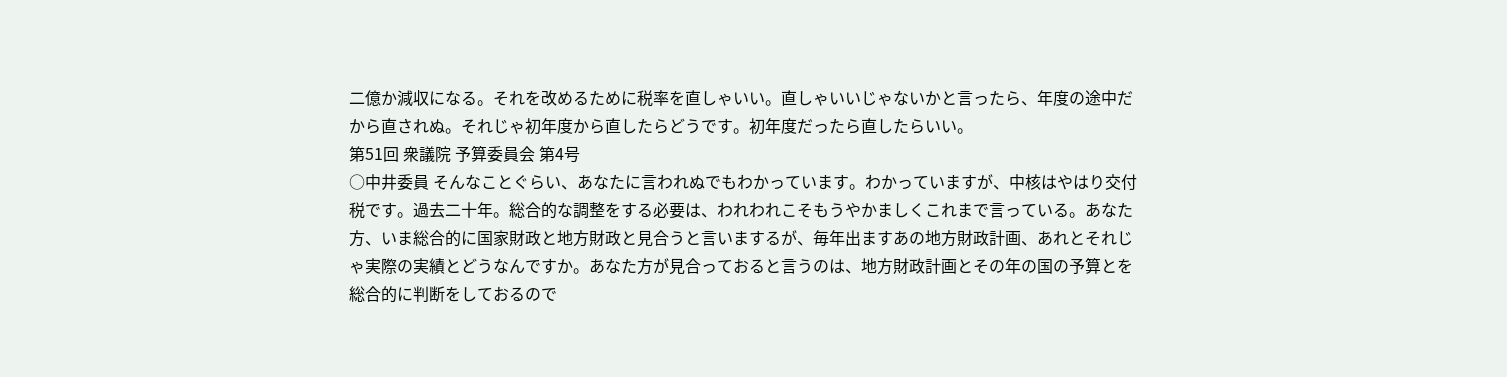二億か減収になる。それを改めるために税率を直しゃいい。直しゃいいじゃないかと言ったら、年度の途中だから直されぬ。それじゃ初年度から直したらどうです。初年度だったら直したらいい。
第51回 衆議院 予算委員会 第4号
○中井委員 そんなことぐらい、あなたに言われぬでもわかっています。わかっていますが、中核はやはり交付税です。過去二十年。総合的な調整をする必要は、われわれこそもうやかましくこれまで言っている。あなた方、いま総合的に国家財政と地方財政と見合うと言いまするが、毎年出ますあの地方財政計画、あれとそれじゃ実際の実績とどうなんですか。あなた方が見合っておると言うのは、地方財政計画とその年の国の予算とを総合的に判断をしておるので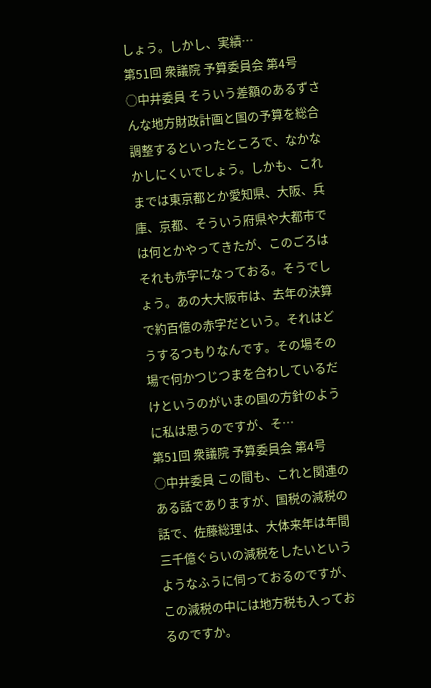しょう。しかし、実績…
第51回 衆議院 予算委員会 第4号
○中井委員 そういう差額のあるずさんな地方財政計画と国の予算を総合調整するといったところで、なかなかしにくいでしょう。しかも、これまでは東京都とか愛知県、大阪、兵庫、京都、そういう府県や大都市では何とかやってきたが、このごろはそれも赤字になっておる。そうでしょう。あの大大阪市は、去年の決算で約百億の赤字だという。それはどうするつもりなんです。その場その場で何かつじつまを合わしているだけというのがいまの国の方針のように私は思うのですが、そ…
第51回 衆議院 予算委員会 第4号
○中井委員 この間も、これと関連のある話でありますが、国税の減税の話で、佐藤総理は、大体来年は年間三千億ぐらいの減税をしたいというようなふうに伺っておるのですが、この減税の中には地方税も入っておるのですか。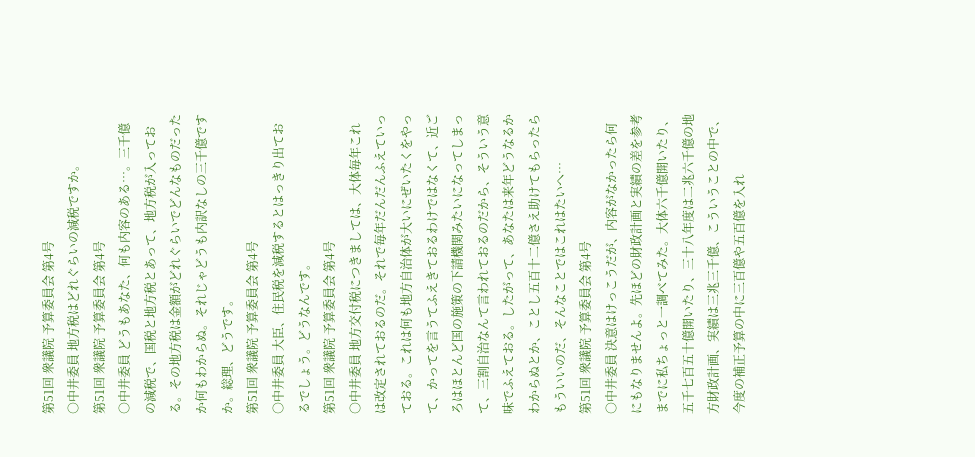第51回 衆議院 予算委員会 第4号
○中井委員 地方税はどれぐらいの減税ですか。
第51回 衆議院 予算委員会 第4号
○中井委員 どうもあなた、何も内容のある…。三千億の減税で、国税と地方税とあって、地方税が入っておる。その地方税は金額がどれぐらいでどんなものだったか何もわからぬ。それじゃどうも内訳なしの三千億ですか。総理、どうです。
第51回 衆議院 予算委員会 第4号
○中井委員 大臣、住民税を減税するとはっきり出ておるでしょう。どうなんです。
第51回 衆議院 予算委員会 第4号
○中井委員 地方交付税につきましては、大体毎年これは改定されておるのだ。それで毎年だんだんふえていっておる。これは何も地方自治体が大いにぜいたくをやって、かってを言うてふえきておるわけではなくて、近ごろはほとんど国の施策の下請機関みたいになってしまって、三割自治なんて言われておるのだから、そういう意味でふえておる。したがって、あなたは来年どうなるかわからぬとか、ことし五百十二億さえ助けてもらったらもういいのだ、そんなことではこれはたいへ…
第51回 衆議院 予算委員会 第4号
○中井委員 決意はけっこうだが、内容がなかったら何にもなりませんよ。先ほどの財政計画と実績の差を参考までに私ちょっと一調べてみた。大体六千億開いたり、五千七百五十億開いたり、三十八年度は二兆六千億の地方財政計画、実績は三兆三千億、こういうことの中で、今度の補正予算の中に三百億や五百億を入れ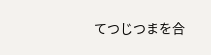てつじつまを合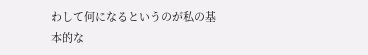わして何になるというのが私の基本的な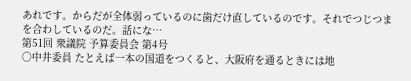あれです。からだが全体弱っているのに歯だけ直しているのです。それでつじつまを合わしているのだ。話にな…
第51回 衆議院 予算委員会 第4号
○中井委員 たとえば一本の国道をつくると、大阪府を通るときには地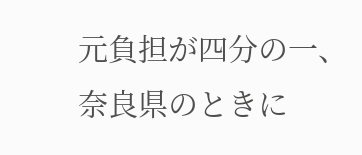元負担が四分の一、奈良県のときに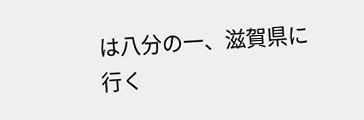は八分の一、滋賀県に行く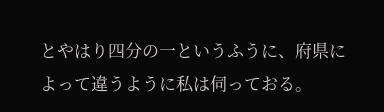とやはり四分の一というふうに、府県によって違うように私は伺っておる。